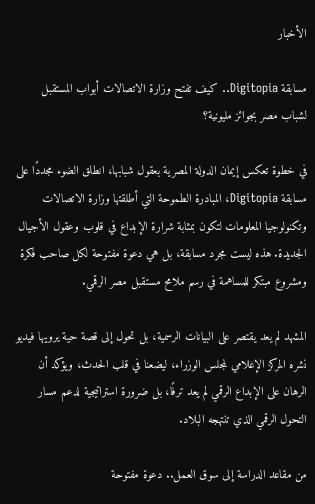الأخبار

مسابقة Digitopia.. كيف تفتح وزارة الاتصالات أبواب المستقبل لشباب مصر بجوائز مليونية؟

في خطوة تعكس إيمان الدولة المصرية بعقول شبابها، انطلق الضوء مجددًا على مسابقة Digitopia، المبادرة الطموحة التي أطلقتها وزارة الاتصالات وتكنولوجيا المعلومات لتكون بمثابة شرارة الإبداع في قلوب وعقول الأجيال الجديدة. هذه ليست مجرد مسابقة، بل هي دعوة مفتوحة لكل صاحب فكرة ومشروع مبتكر للمساهمة في رسم ملامح مستقبل مصر الرقمي.

المشهد لم يعد يقتصر على البيانات الرسمية، بل تحول إلى قصة حية يرويها فيديو نشره المركز الإعلامي لمجلس الوزراء، ليضعنا في قلب الحدث، ويؤكد أن الرهان على الإبداع الرقمي لم يعد ترفًا، بل ضرورة استراتيجية لدعم مسار التحول الرقمي الذي تنتهجه البلاد.

من مقاعد الدراسة إلى سوق العمل.. دعوة مفتوحة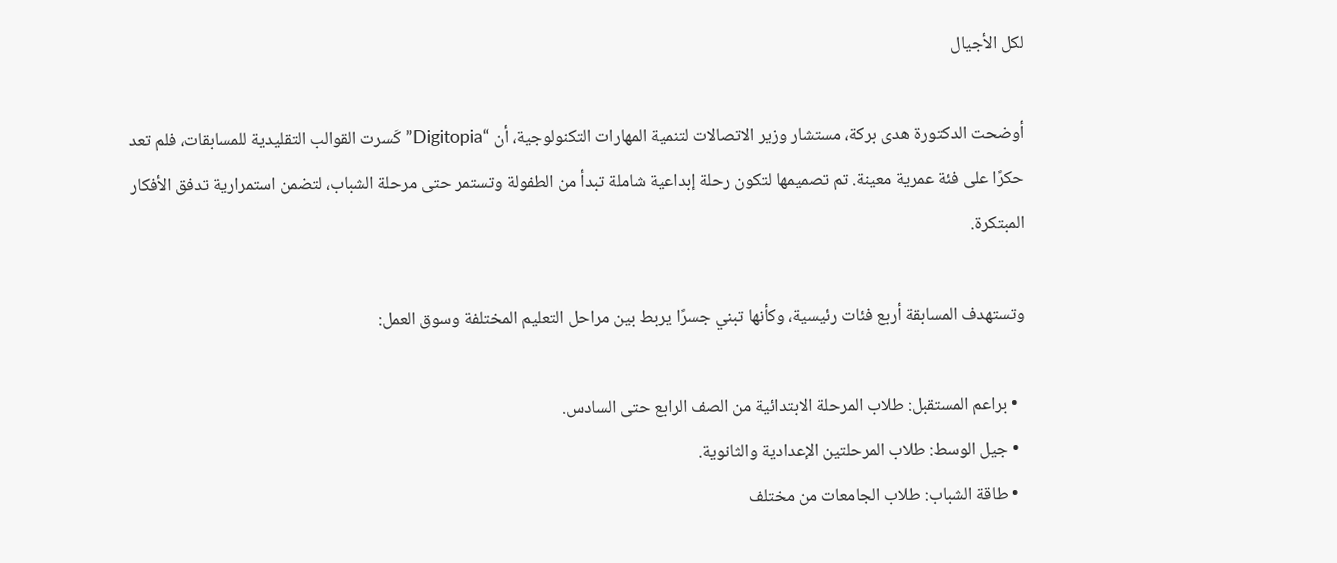لكل الأجيال

أوضحت الدكتورة هدى بركة، مستشار وزير الاتصالات لتنمية المهارات التكنولوجية، أن “Digitopia” كَسرت القوالب التقليدية للمسابقات، فلم تعد حكرًا على فئة عمرية معينة. تم تصميمها لتكون رحلة إبداعية شاملة تبدأ من الطفولة وتستمر حتى مرحلة الشباب، لتضمن استمرارية تدفق الأفكار المبتكرة.

وتستهدف المسابقة أربع فئات رئيسية، وكأنها تبني جسرًا يربط بين مراحل التعليم المختلفة وسوق العمل:

  • براعم المستقبل: طلاب المرحلة الابتدائية من الصف الرابع حتى السادس.
  • جيل الوسط: طلاب المرحلتين الإعدادية والثانوية.
  • طاقة الشباب: طلاب الجامعات من مختلف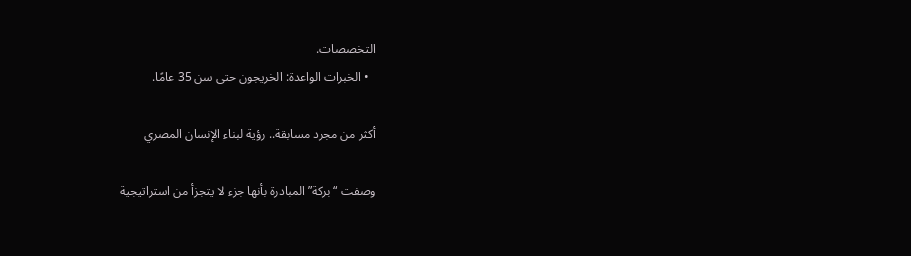التخصصات.
  • الخبرات الواعدة: الخريجون حتى سن 35 عامًا.

أكثر من مجرد مسابقة.. رؤية لبناء الإنسان المصري

وصفت “بركة” المبادرة بأنها جزء لا يتجزأ من استراتيجية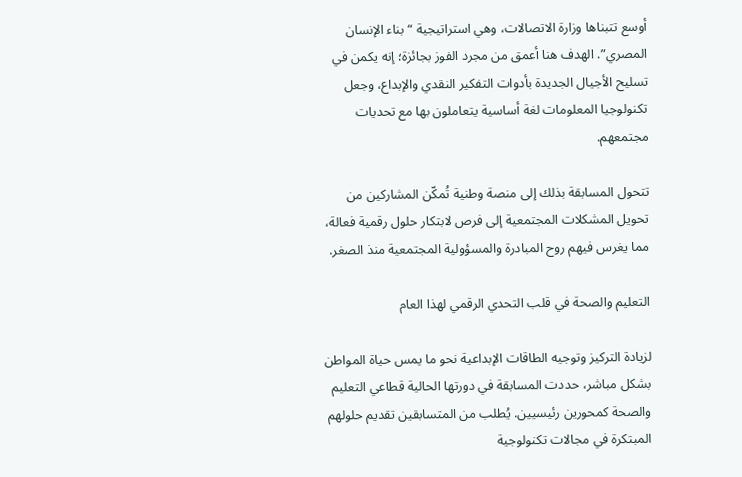أوسع تتبناها وزارة الاتصالات، وهي استراتيجية “بناء الإنسان المصري”. الهدف هنا أعمق من مجرد الفوز بجائزة؛ إنه يكمن في تسليح الأجيال الجديدة بأدوات التفكير النقدي والإبداع، وجعل تكنولوجيا المعلومات لغة أساسية يتعاملون بها مع تحديات مجتمعهم.

تتحول المسابقة بذلك إلى منصة وطنية تُمكّن المشاركين من تحويل المشكلات المجتمعية إلى فرص لابتكار حلول رقمية فعالة، مما يغرس فيهم روح المبادرة والمسؤولية المجتمعية منذ الصغر.

التعليم والصحة في قلب التحدي الرقمي لهذا العام

لزيادة التركيز وتوجيه الطاقات الإبداعية نحو ما يمس حياة المواطن بشكل مباشر، حددت المسابقة في دورتها الحالية قطاعي التعليم والصحة كمحورين رئيسيين. يُطلب من المتسابقين تقديم حلولهم المبتكرة في مجالات تكنولوجية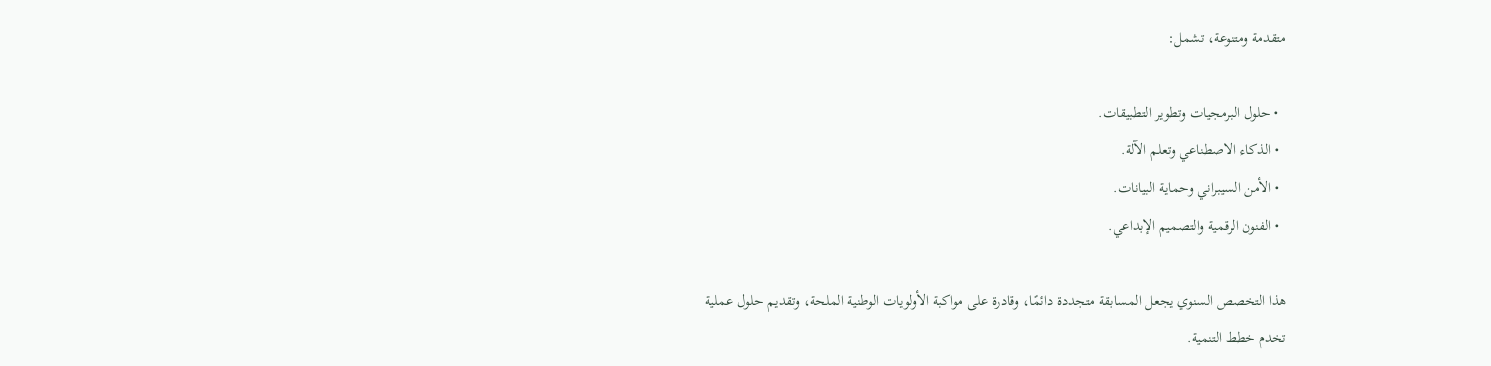متقدمة ومتنوعة، تشمل:

  • حلول البرمجيات وتطوير التطبيقات.
  • الذكاء الاصطناعي وتعلم الآلة.
  • الأمن السيبراني وحماية البيانات.
  • الفنون الرقمية والتصميم الإبداعي.

هذا التخصص السنوي يجعل المسابقة متجددة دائمًا، وقادرة على مواكبة الأولويات الوطنية الملحة، وتقديم حلول عملية تخدم خطط التنمية.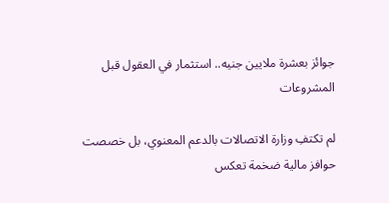جوائز بعشرة ملايين جنيه.. استثمار في العقول قبل المشروعات

لم تكتفِ وزارة الاتصالات بالدعم المعنوي، بل خصصت حوافز مالية ضخمة تعكس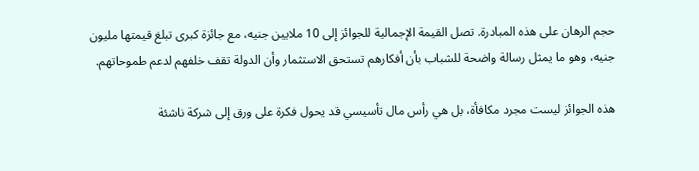حجم الرهان على هذه المبادرة. تصل القيمة الإجمالية للجوائز إلى 10 ملايين جنيه، مع جائزة كبرى تبلغ قيمتها مليون جنيه، وهو ما يمثل رسالة واضحة للشباب بأن أفكارهم تستحق الاستثمار وأن الدولة تقف خلفهم لدعم طموحاتهم.

هذه الجوائز ليست مجرد مكافأة، بل هي رأس مال تأسيسي قد يحول فكرة على ورق إلى شركة ناشئة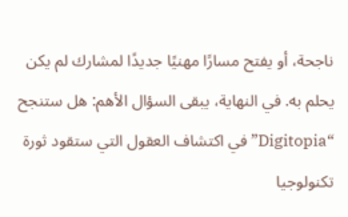ناجحة، أو يفتح مسارًا مهنيًا جديدًا لمشارك لم يكن يحلم به. في النهاية، يبقى السؤال الأهم: هل ستنجح “Digitopia” في اكتشاف العقول التي ستقود ثورة تكنولوجيا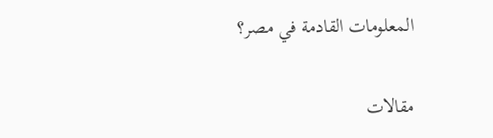المعلومات القادمة في مصر؟

مقالات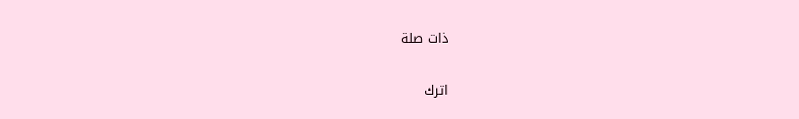ذات صلة

اترك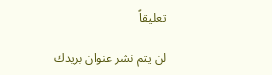تعليقاً

لن يتم نشر عنوان بريدك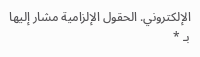الإلكتروني. الحقول الإلزامية مشار إليها بـ *